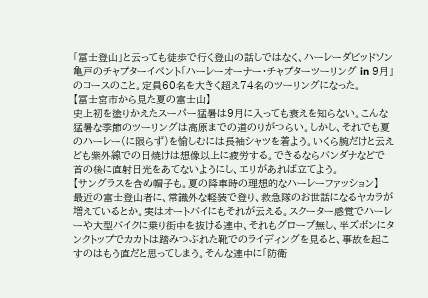「冨士登山」と云っても徒歩で行く登山の話しではなく、ハーレーダビッドソン亀戸のチャプターイベント「ハーレーオーナー・チャプターツーリング in 9月」のコースのこと。定員60名を大きく超え74名のツーリングになった。
【冨士宮市から見た夏の富士山】
史上初を塗りかえたスーパー猛暑は9月に入っても衰えを知らない。こんな猛暑な季節のツーリングは高原までの道のりがつらい。しかし、それでも夏のハーレー(に限らず)を愉しむには長袖シャツを着よう。いくら腕だけと云えども紫外線での日焼けは想像以上に疲労する。できるならバンダナなどで首の後に直射日光をあてないようにし、エリがあれば立てよう。
【サングラスを含め帽子も。夏の降車時の理想的なハーレーファッション】
最近の富士登山者に、常識外な軽装で登り、救急隊のお世話になるヤカラが増えているとか。実はオートバイにもそれが云える。スクーター感覚でハーレーや大型バイクに乗り街中を抜ける連中、それもグローブ無し、半ズボンにタンクトップでカカトは踏みつぶれた靴でのライディングを見ると、事故を起こすのはもう直だと思ってしまう。そんな連中に「防衛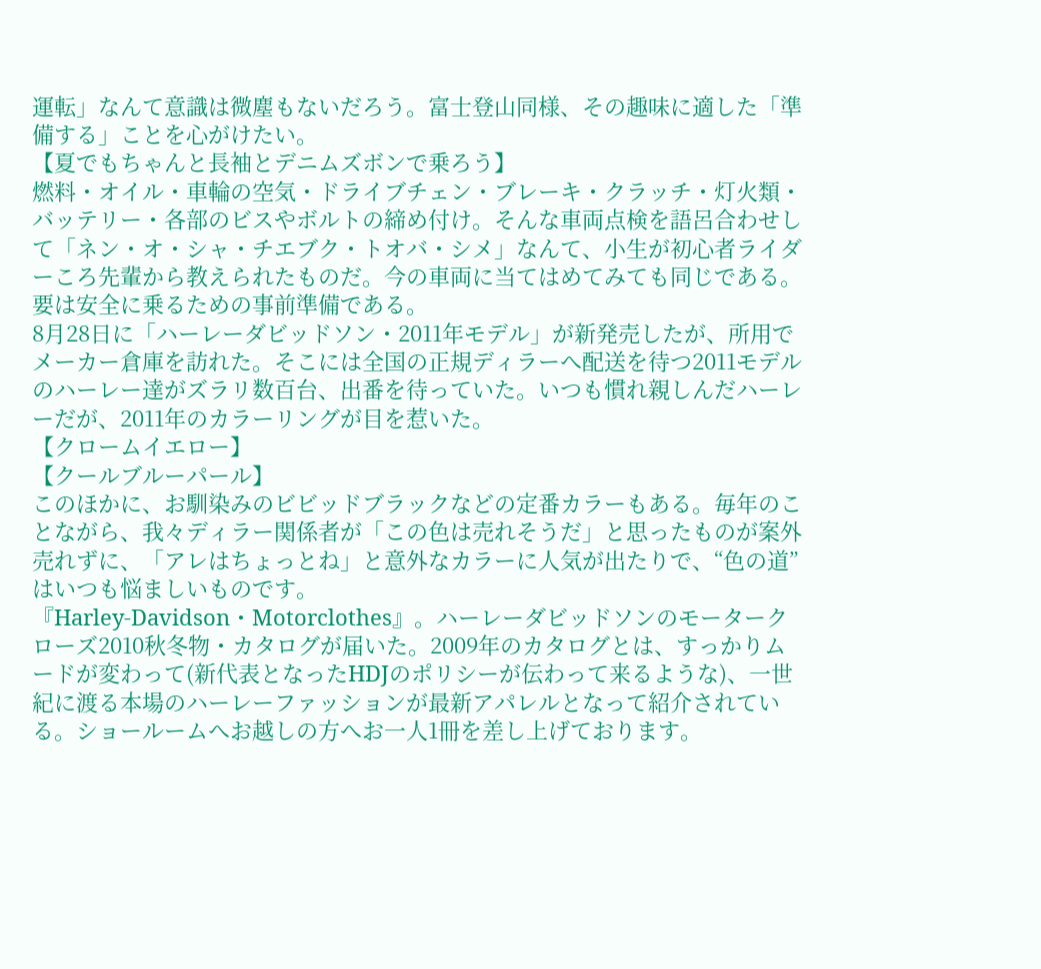運転」なんて意識は微塵もないだろう。富士登山同様、その趣味に適した「準備する」ことを心がけたい。
【夏でもちゃんと長袖とデニムズボンで乗ろう】
燃料・オイル・車輪の空気・ドライブチェン・ブレーキ・クラッチ・灯火類・バッテリー・各部のビスやボルトの締め付け。そんな車両点検を語呂合わせして「ネン・オ・シャ・チエブク・トオバ・シメ」なんて、小生が初心者ライダーころ先輩から教えられたものだ。今の車両に当てはめてみても同じである。要は安全に乗るための事前準備である。
8月28日に「ハーレーダビッドソン・2011年モデル」が新発売したが、所用でメーカー倉庫を訪れた。そこには全国の正規ディラーへ配送を待つ2011モデルのハーレー達がズラリ数百台、出番を待っていた。いつも慣れ親しんだハーレーだが、2011年のカラーリングが目を惹いた。
【クロームイエロー】
【クールブルーパール】
このほかに、お馴染みのビビッドブラックなどの定番カラーもある。毎年のことながら、我々ディラー関係者が「この色は売れそうだ」と思ったものが案外売れずに、「アレはちょっとね」と意外なカラーに人気が出たりで、“色の道”はいつも悩ましいものです。
『Harley-Davidson・Motorclothes』。ハーレーダビッドソンのモータークローズ2010秋冬物・カタログが届いた。2009年のカタログとは、すっかりムードが変わって(新代表となったHDJのポリシーが伝わって来るような)、一世紀に渡る本場のハーレーファッションが最新アパレルとなって紹介されている。ショールームへお越しの方へお一人1冊を差し上げております。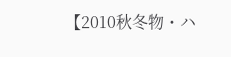【2010秋冬物・ハ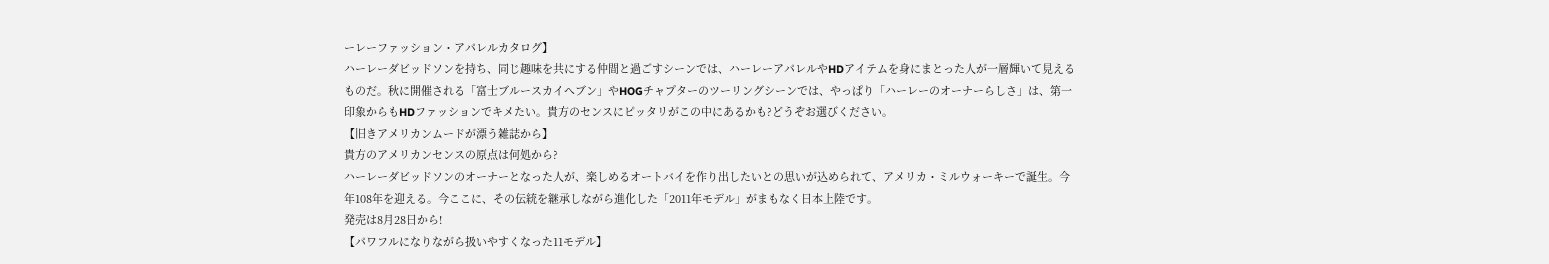ーレーファッション・アパレルカタログ】
ハーレーダビッドソンを持ち、同じ趣味を共にする仲間と過ごすシーンでは、ハーレーアパレルやHDアイテムを身にまとった人が一層輝いて見えるものだ。秋に開催される「富士ブルースカイへブン」やHOGチャプターのツーリングシーンでは、やっぱり「ハーレーのオーナーらしさ」は、第一印象からもHDファッションでキメたい。貴方のセンスにピッタリがこの中にあるかも?どうぞお選びください。
【旧きアメリカンムードが漂う雑誌から】
貴方のアメリカンセンスの原点は何処から?
ハーレーダビッドソンのオーナーとなった人が、楽しめるオートバイを作り出したいとの思いが込められて、アメリカ・ミルウォーキーで誕生。今年108年を迎える。今ここに、その伝統を継承しながら進化した「2011年モデル」がまもなく日本上陸です。
発売は8月28日から!
【パワフルになりながら扱いやすくなった11モデル】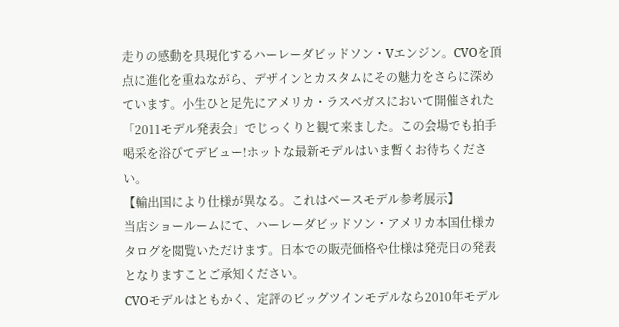走りの感動を具現化するハーレーダビッドソン・Vエンジン。CVOを頂点に進化を重ねながら、デザインとカスタムにその魅力をさらに深めています。小生ひと足先にアメリカ・ラスベガスにおいて開催された「2011モデル発表会」でじっくりと観て来ました。この会場でも拍手喝采を浴びてデビュー!ホットな最新モデルはいま暫くお待ちください。
【輸出国により仕様が異なる。これはベースモデル参考展示】
当店ショールームにて、ハーレーダビッドソン・アメリカ本国仕様カタログを閲覧いただけます。日本での販売価格や仕様は発売日の発表となりますことご承知ください。
CVOモデルはともかく、定評のビッグツインモデルなら2010年モデル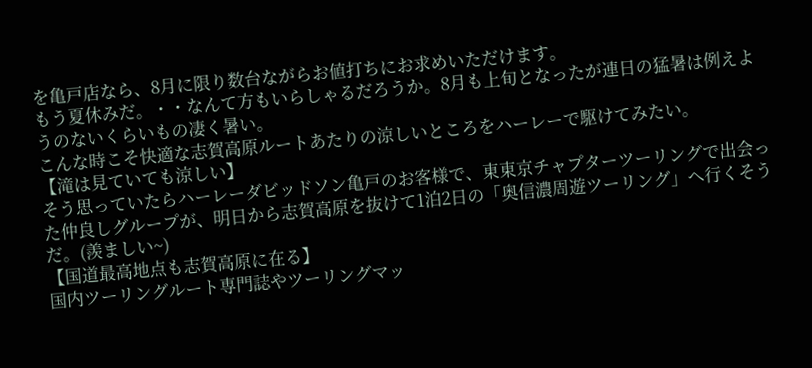を亀戸店なら、8月に限り数台ながらお値打ちにお求めいただけます。
もう夏休みだ。・・なんて方もいらしゃるだろうか。8月も上旬となったが連日の猛暑は例えようのないくらいもの凄く暑い。
こんな時こそ快適な志賀高原ルートあたりの涼しいところをハーレーで駆けてみたい。
【滝は見ていても涼しい】
そう思っていたらハーレーダビッドソン亀戸のお客様で、東東京チャプターツーリングで出会った仲良しグループが、明日から志賀高原を抜けて1泊2日の「奥信濃周遊ツーリング」へ行くそうだ。(羨ましい~)
【国道最高地点も志賀高原に在る】
国内ツーリングルート専門誌やツーリングマッ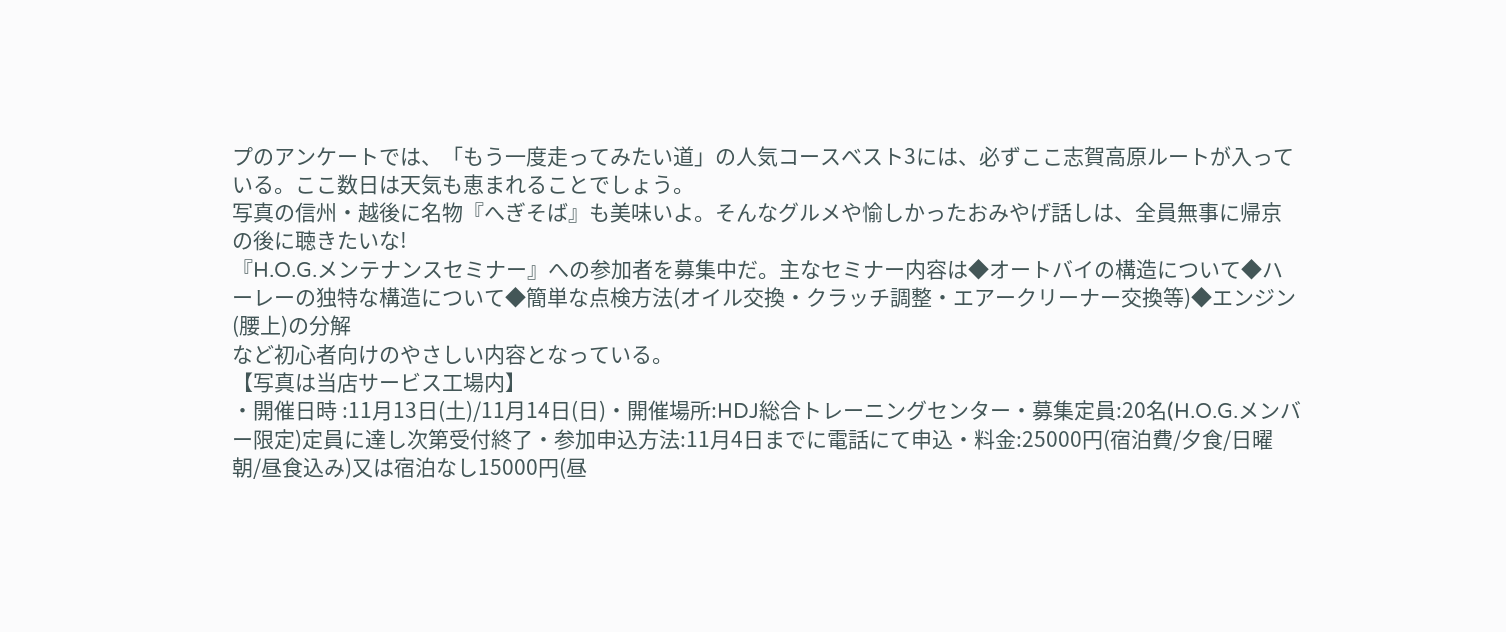プのアンケートでは、「もう一度走ってみたい道」の人気コースベスト3には、必ずここ志賀高原ルートが入っている。ここ数日は天気も恵まれることでしょう。
写真の信州・越後に名物『へぎそば』も美味いよ。そんなグルメや愉しかったおみやげ話しは、全員無事に帰京の後に聴きたいな!
『H.O.G.メンテナンスセミナー』への参加者を募集中だ。主なセミナー内容は◆オートバイの構造について◆ハーレーの独特な構造について◆簡単な点検方法(オイル交換・クラッチ調整・エアークリーナー交換等)◆エンジン(腰上)の分解
など初心者向けのやさしい内容となっている。
【写真は当店サービス工場内】
・開催日時 :11月13日(土)/11月14日(日)・開催場所:HDJ総合トレーニングセンター・募集定員:20名(H.O.G.メンバー限定)定員に達し次第受付終了・参加申込方法:11月4日までに電話にて申込・料金:25000円(宿泊費/夕食/日曜朝/昼食込み)又は宿泊なし15000円(昼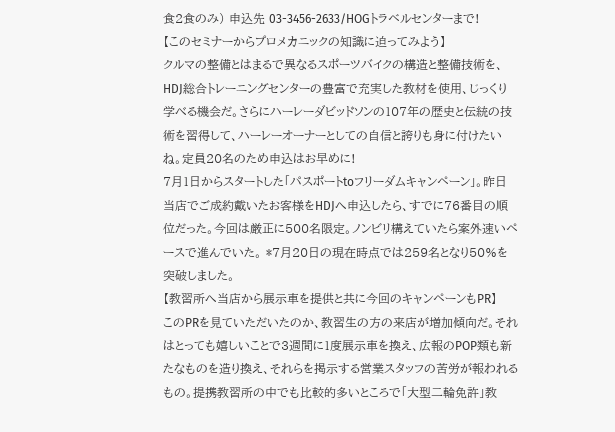食2食のみ) 申込先 03-3456-2633/HOGトラベルセンターまで!
【このセミナーからプロメカニックの知識に迫ってみよう】
クルマの整備とはまるで異なるスポーツバイクの構造と整備技術を、HDJ総合トレーニングセンターの豊富で充実した教材を使用、じっくり学べる機会だ。さらにハーレーダビッドソンの107年の歴史と伝統の技術を習得して、ハーレーオーナーとしての自信と誇りも身に付けたいね。定員20名のため申込はお早めに!
7月1日からスタートした「パスポートtoフリーダムキャンペーン」。昨日当店でご成約戴いたお客様をHDJへ申込したら、すでに76番目の順位だった。今回は厳正に500名限定。ノンビリ構えていたら案外速いペースで進んでいた。 *7月20日の現在時点では259名となり50%を突破しました。
【教習所へ当店から展示車を提供と共に今回のキャンペーンもPR】
このPRを見ていただいたのか、教習生の方の来店が増加傾向だ。それはとっても嬉しいことで3週間に1度展示車を換え、広報のPOP類も新たなものを造り換え、それらを掲示する営業スタッフの苦労が報われるもの。提携教習所の中でも比較的多いところで「大型二輪免許」教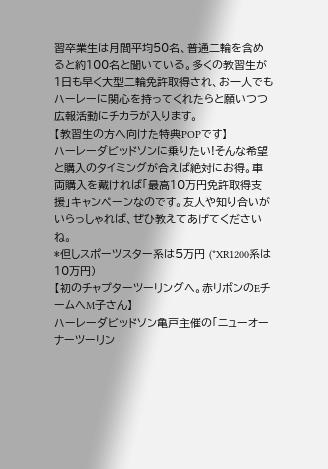習卒業生は月間平均50名、普通二輪を含めると約100名と聞いている。多くの教習生が1日も早く大型二輪免許取得され、お一人でもハーレーに関心を持ってくれたらと願いつつ広報活動にチカラが入ります。
【教習生の方へ向けた特典POPです】
ハーレーダビッドソンに乗りたい!そんな希望と購入のタイミングが合えば絶対にお得。車両購入を戴ければ「最高10万円免許取得支援」キャンペーンなのです。友人や知り合いがいらっしゃれば、ぜひ教えてあげてくださいね。
*但しスポーツスター系は5万円 (*XR1200系は10万円)
【初のチャプターツーリングへ。赤リボンのEチームへM子さん】
ハーレーダビッドソン亀戸主催の「ニューオーナーツーリン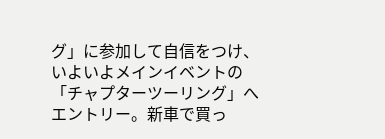グ」に参加して自信をつけ、いよいよメインイベントの「チャプターツーリング」へエントリー。新車で買っ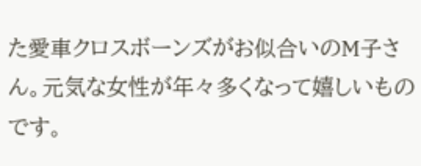た愛車クロスボーンズがお似合いのM子さん。元気な女性が年々多くなって嬉しいものです。